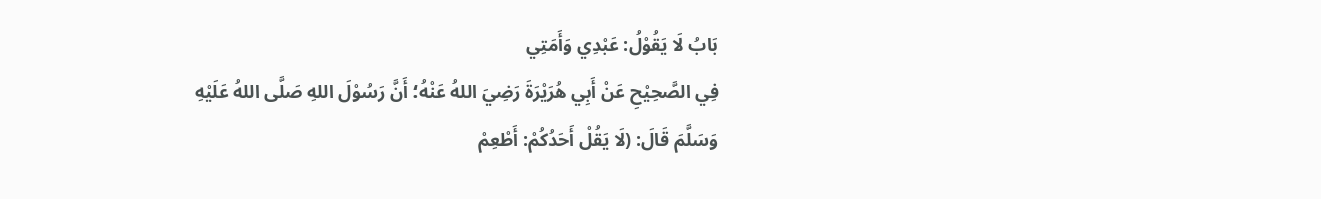بَابُ لَا يَقُوْلُ: عَبْدِي وَأَمَتِي
فِي الصَّحِيْحِ عَنْ أَبِي هُرَيْرَةَ رَضِيَ اللهُ عَنْهُ؛ أَنَّ رَسُوْلَ اللهِ صَلَّى اللهُ عَلَيْهِ وَسَلَّمَ قَالَ: (لَا يَقُلْ أَحَدُكُمْ: أَطْعِمْ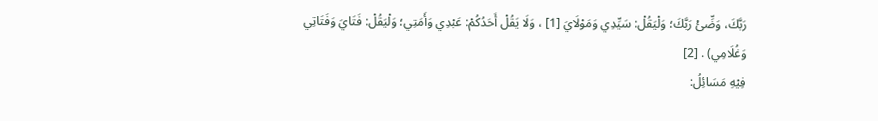رَبَّكَ، وَضِّئْ رَبَّكَ؛ وَلْيَقُلْ: سَيِّدِي وَمَوْلَايَ [1] ، وَلَا يَقُلْ أَحَدُكُمْ: عَبْدِي وَأَمَتِي؛ وَلْيَقُلْ: فَتَايَ وَفَتَاتِي وَغُلَامِي) . [2]
فِيْهِ مَسَائِلُ: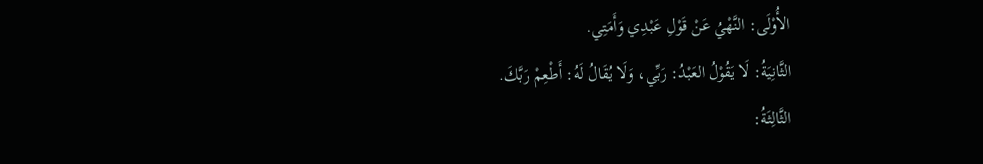الأُوْلَى: النَّهْيُ عَنْ قَوْلِ عَبْدِي وَأَمَتِي.
الثَّانِيَةُ: لَا يَقُوْلُ العَبْدُ: رَبِّي، وَلَا يُقَالُ لَهُ: أَطْعِمْ رَبَّكَ.
الثَّالِثَةُ: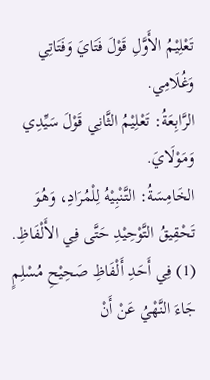تَعْلِيْمُ الأَوَّلِ قَوْلَ فَتَايَ وَفَتَاتِي وَغُلَامِي.
الرَّابِعَةُ: تَعْلِيْمُ الثَّانِي قَوْلَ سَيِّدِي وَمَوْلَايَ.
الخَامِسَةُ: التَّنْبِيْهُ لِلْمُرَادِ، وَهُوَ تَحْقِيقُ التَّوْحِيْدِ حَتَّى فِي الأَلْفَاظِ.
(1) فِي أَحَدِ أَلْفَاظِ صَحِيْحِ مُسْلِمٍ جَاءَ النَّهْيُ عَنْ أَنْ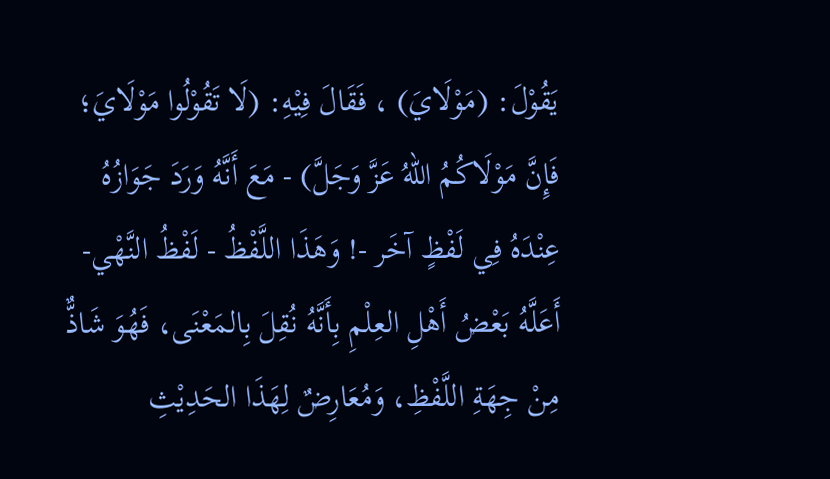يَقُوْلَ: (مَوْلَايَ) ، فَقَالَ فِيْهِ: (لَا تَقُوْلُوا مَوْلَايَ؛ فَإِنَّ مَوْلَاكُمُ اللهُ عَزَّ وَجَلَّ) - مَعَ أَنَّهُ وَرَدَ جَوَازُهُ عِنْدَهُ فِي لَفْظٍ آخَر -! وَهَذَا اللَّفْظُ - لَفْظُ النَّهْي-أَعَلَّهُ بَعْضُ أَهْلِ العِلْمِ بِأَنَّهُ نُقِلَ بِالمَعْنَى، فَهُوَ شَاذٌّ مِنْ جِهَةِ اللَّفْظِ، وَمُعَارِضٌ لِهَذَا الحَدِيْثِ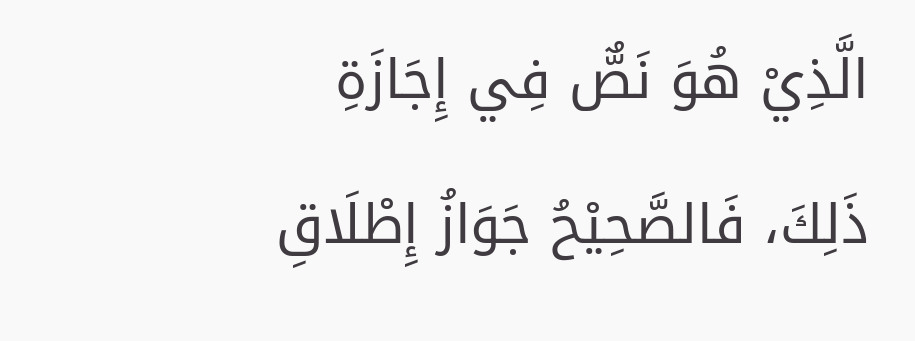الَّذِيْ هُوَ نَصٌّ فِي إِجَازَةِ ذَلِكَ، فَالصَّحِيْحُ جَوَازُ إِطْلَاقِ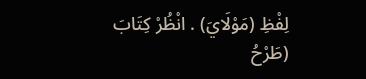لِفْظِ (مَوْلَايَ) . انْظُرْ كِتَابَ (طَرْحُ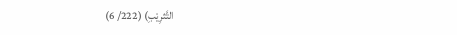التَّثرِيْبِ) (222/ 6)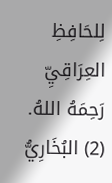لِلحَافِظِ العِرَاقِيِّ رَحِمَهُ اللهُ.
(2) البُخَارِيُّ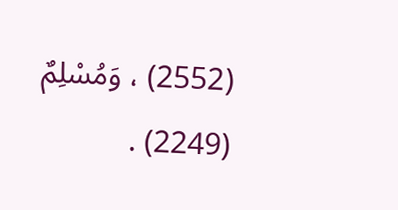(2552) ، وَمُسْلِمٌ (2249) .